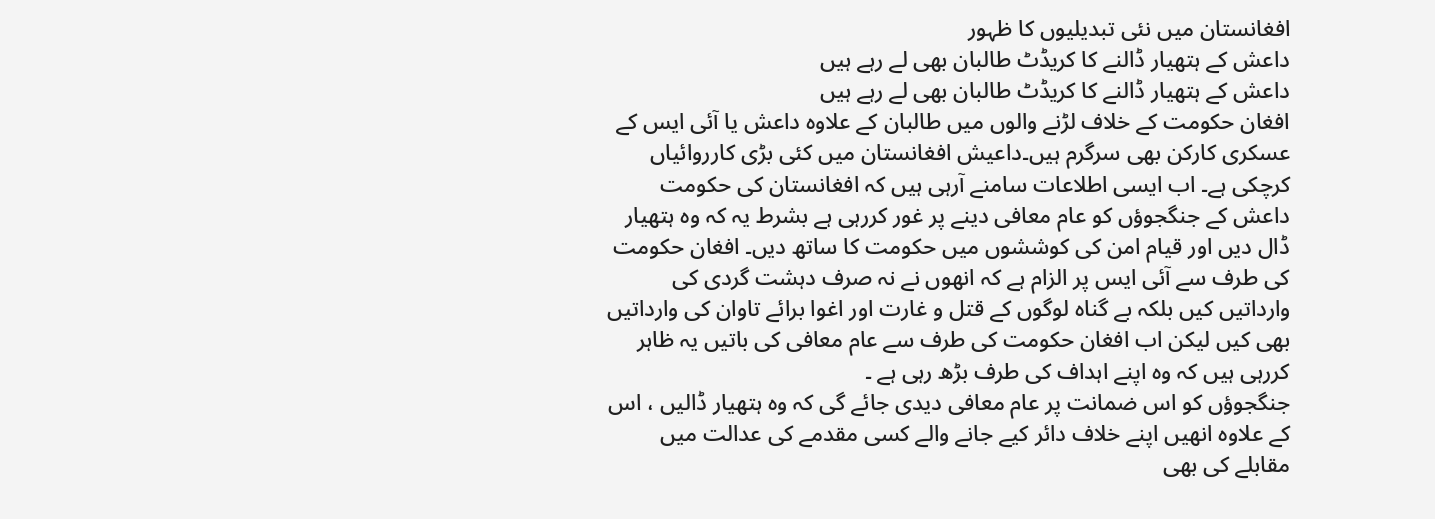افغانستان میں نئی تبدیلیوں کا ظہور
داعش کے ہتھیار ڈالنے کا کریڈٹ طالبان بھی لے رہے ہیں
داعش کے ہتھیار ڈالنے کا کریڈٹ طالبان بھی لے رہے ہیں
افغان حکومت کے خلاف لڑنے والوں میں طالبان کے علاوہ داعش یا آئی ایس کے عسکری کارکن بھی سرگرم ہیں۔داعیش افغانستان میں کئی بڑی کارروائیاں کرچکی ہے۔ اب ایسی اطلاعات سامنے آرہی ہیں کہ افغانستان کی حکومت داعش کے جنگجوؤں کو عام معافی دینے پر غور کررہی ہے بشرط یہ کہ وہ ہتھیار ڈال دیں اور قیام امن کی کوششوں میں حکومت کا ساتھ دیں۔ افغان حکومت کی طرف سے آئی ایس پر الزام ہے کہ انھوں نے نہ صرف دہشت گردی کی وارداتیں کیں بلکہ بے گناہ لوگوں کے قتل و غارت اور اغوا برائے تاوان کی وارداتیں بھی کیں لیکن اب افغان حکومت کی طرف سے عام معافی کی باتیں یہ ظاہر کررہی ہیں کہ وہ اپنے اہداف کی طرف بڑھ رہی ہے ۔
جنگجوؤں کو اس ضمانت پر عام معافی دیدی جائے گی کہ وہ ہتھیار ڈالیں ، اس کے علاوہ انھیں اپنے خلاف دائر کیے جانے والے کسی مقدمے کی عدالت میں مقابلے کی بھی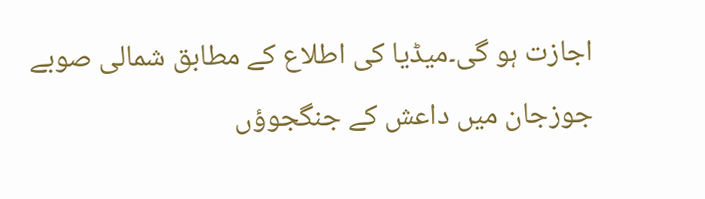اجازت ہو گی۔میڈیا کی اطلاع کے مطابق شمالی صوبے جوزجان میں داعش کے جنگجوؤں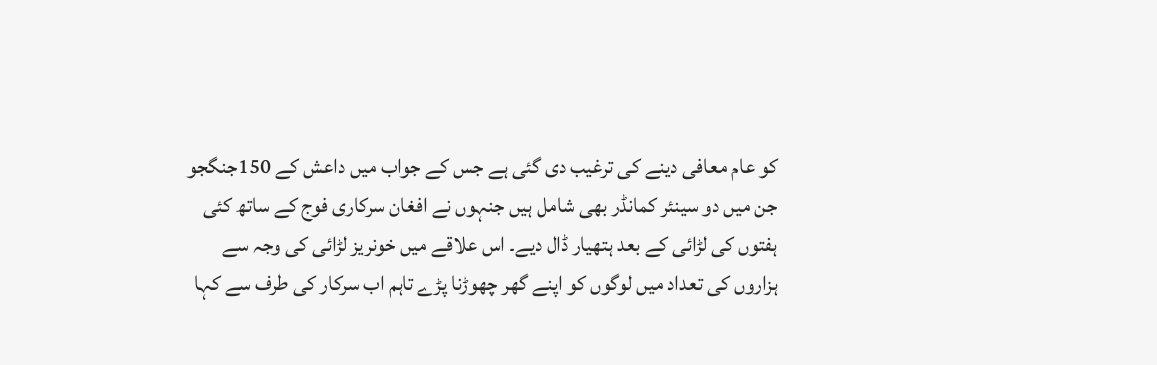کو عام معافی دینے کی ترغیب دی گئی ہے جس کے جواب میں داعش کے 150جنگجو جن میں دو سینئر کمانڈر بھی شامل ہیں جنہوں نے افغان سرکاری فوج کے ساتھ کئی ہفتوں کی لڑائی کے بعد ہتھیار ڈال دیے۔ اس علاقے میں خونریز لڑائی کی وجہ سے ہزاروں کی تعداد میں لوگوں کو اپنے گھر چھوڑنا پڑے تاہم اب سرکار کی طرف سے کہا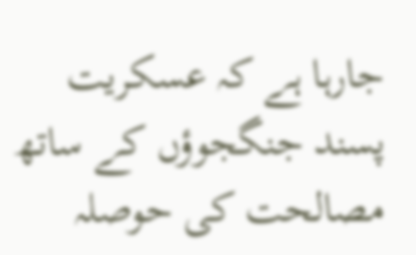جارہا ہے کہ عسکریت پسند جنگجوؤں کے ساتھ مصالحت کی حوصلہ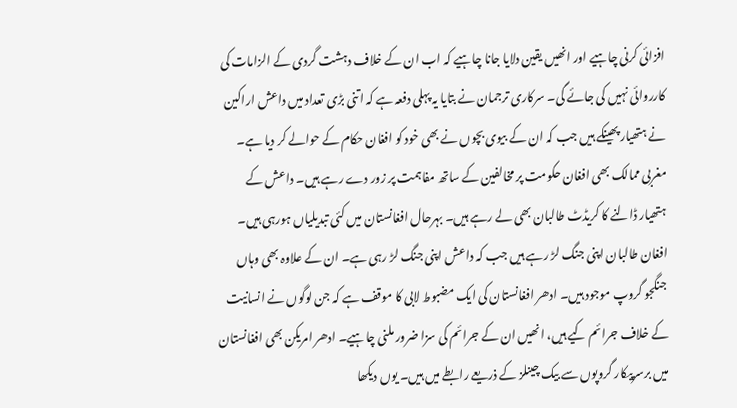افزائی کرنی چاہیے اور انھیں یقین دلایا جانا چاہیے کہ اب ان کے خلاف دہشت گردی کے الزامات کی کارروائی نہیں کی جائے گی۔ سرکاری ترجمان نے بتایا یہ پہلی دفعہ ہے کہ اتنی بڑی تعداد میں داعش اراکین نے ہتھیار پھینکے ہیں جب کہ ان کے بیوی بچوں نے بھی خود کو افغان حکام کے حوالے کر دیا ہے۔
مغربی ممالک بھی افغان حکومت پر مخالفین کے ساتھ مفاہمت پر زور دے رہے ہیں۔ داعش کے ہتھیار ڈالنے کا کریڈٹ طالبان بھی لے رہے ہیں۔ بہرحال افغانستان میں کئی تبدیلیاں ہورہی ہیں۔ افغان طالبان اپنی جنگ لڑ رہے ہیں جب کہ داعش اپنی جنگ لڑ رہی ہے۔ ان کے علاوہ بھی وہاں جنگجو گروپ موجود ہیں۔ ادھر افغانستان کی ایک مضبوط لابی کا موقف ہے کہ جن لوگوں نے انسانیت کے خلاف جرائم کیے ہیں، انھیں ان کے جرائم کی سزا ضرور ملنی چاہیے۔ ادھر امریکن بھی افغانستان میں برسرپیکار گروپوں سے بیک چینلز کے ذریعے رابطے میں ہیں۔ یوں دیکھا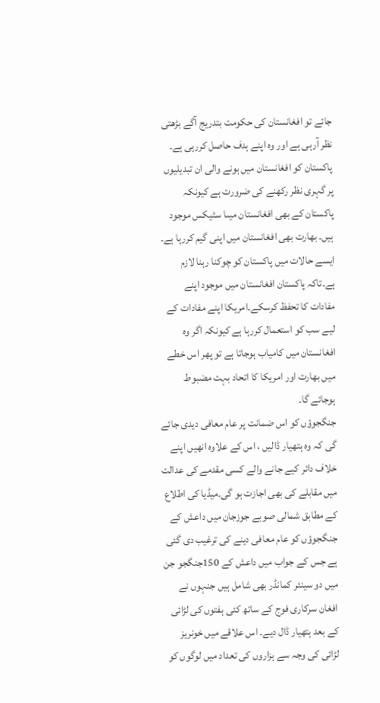جائے تو افغانستان کی حکومت بتدریج آگے بڑھتی نظر آرہی ہے اور وہ اپنے ہدف حاصل کررہی ہے۔ پاکستان کو افغانستان میں ہونے والی ان تبدیلیوں پر گہری نظر رکھنے کی ضرورت ہے کیونکہ پاکستان کے بھی افغانستان میںا سٹیکس موجود ہیں۔ بھارت بھی افغانستان میں اپنی گیم کررہا ہے۔ ایسے حالات میں پاکستان کو چوکنا رہنا لازم ہے۔تاکہ پاکستان افغانستان میں موجود اپنے مفادات کا تحفظ کرسکے۔امریکا اپنے مفادات کے لیے سب کو استعمال کررہا ہے کیونکہ اگر وہ افغانستان میں کامیاب ہوجاتا ہے تو پھر اس خطے میں بھارت اور امریکا کا اتحاد بہت مضبوط ہوجائے گا۔
جنگجوؤں کو اس ضمانت پر عام معافی دیدی جائے گی کہ وہ ہتھیار ڈالیں ، اس کے علاوہ انھیں اپنے خلاف دائر کیے جانے والے کسی مقدمے کی عدالت میں مقابلے کی بھی اجازت ہو گی۔میڈیا کی اطلاع کے مطابق شمالی صوبے جوزجان میں داعش کے جنگجوؤں کو عام معافی دینے کی ترغیب دی گئی ہے جس کے جواب میں داعش کے 150جنگجو جن میں دو سینئر کمانڈر بھی شامل ہیں جنہوں نے افغان سرکاری فوج کے ساتھ کئی ہفتوں کی لڑائی کے بعد ہتھیار ڈال دیے۔ اس علاقے میں خونریز لڑائی کی وجہ سے ہزاروں کی تعداد میں لوگوں کو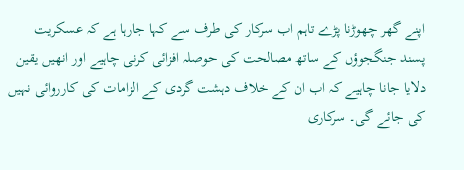اپنے گھر چھوڑنا پڑے تاہم اب سرکار کی طرف سے کہا جارہا ہے کہ عسکریت پسند جنگجوؤں کے ساتھ مصالحت کی حوصلہ افزائی کرنی چاہیے اور انھیں یقین دلایا جانا چاہیے کہ اب ان کے خلاف دہشت گردی کے الزامات کی کارروائی نہیں کی جائے گی۔ سرکاری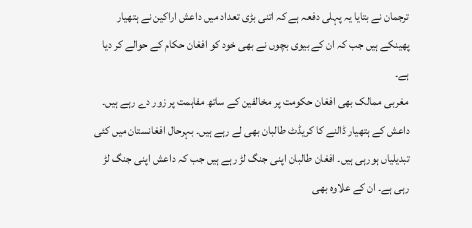ترجمان نے بتایا یہ پہلی دفعہ ہے کہ اتنی بڑی تعداد میں داعش اراکین نے ہتھیار پھینکے ہیں جب کہ ان کے بیوی بچوں نے بھی خود کو افغان حکام کے حوالے کر دیا ہے۔
مغربی ممالک بھی افغان حکومت پر مخالفین کے ساتھ مفاہمت پر زور دے رہے ہیں۔ داعش کے ہتھیار ڈالنے کا کریڈٹ طالبان بھی لے رہے ہیں۔ بہرحال افغانستان میں کئی تبدیلیاں ہورہی ہیں۔ افغان طالبان اپنی جنگ لڑ رہے ہیں جب کہ داعش اپنی جنگ لڑ رہی ہے۔ ان کے علاوہ بھی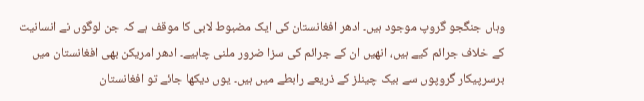وہاں جنگجو گروپ موجود ہیں۔ ادھر افغانستان کی ایک مضبوط لابی کا موقف ہے کہ جن لوگوں نے انسانیت کے خلاف جرائم کیے ہیں، انھیں ان کے جرائم کی سزا ضرور ملنی چاہیے۔ ادھر امریکن بھی افغانستان میں برسرپیکار گروپوں سے بیک چینلز کے ذریعے رابطے میں ہیں۔ یوں دیکھا جائے تو افغانستان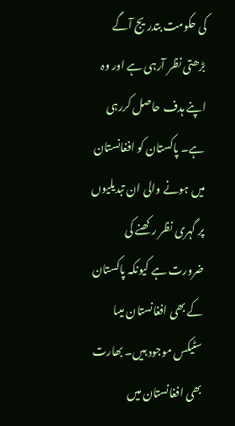کی حکومت بتدریج آگے بڑھتی نظر آرہی ہے اور وہ اپنے ہدف حاصل کررہی ہے۔ پاکستان کو افغانستان میں ہونے والی ان تبدیلیوں پر گہری نظر رکھنے کی ضرورت ہے کیونکہ پاکستان کے بھی افغانستان میںا سٹیکس موجود ہیں۔ بھارت بھی افغانستان میں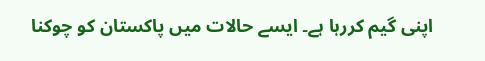اپنی گیم کررہا ہے۔ ایسے حالات میں پاکستان کو چوکنا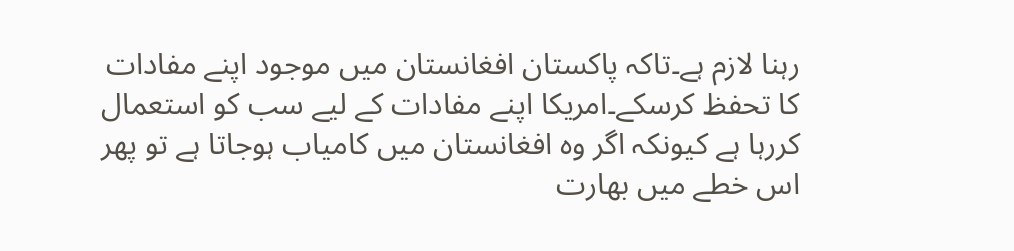رہنا لازم ہے۔تاکہ پاکستان افغانستان میں موجود اپنے مفادات کا تحفظ کرسکے۔امریکا اپنے مفادات کے لیے سب کو استعمال کررہا ہے کیونکہ اگر وہ افغانستان میں کامیاب ہوجاتا ہے تو پھر اس خطے میں بھارت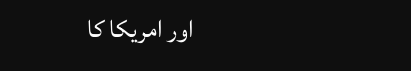اور امریکا کا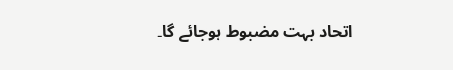اتحاد بہت مضبوط ہوجائے گا۔